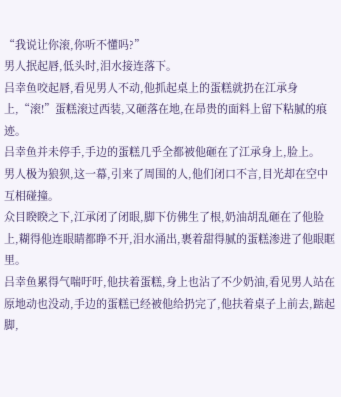“我说让你滚,你听不懂吗?”
男人抿起唇,低头时,泪水接连落下。
吕幸鱼咬起唇,看见男人不动,他抓起桌上的蛋糕就扔在江承身上,“滚!”蛋糕滚过西装,又砸落在地,在昂贵的面料上留下粘腻的痕迹。
吕幸鱼并未停手,手边的蛋糕几乎全都被他砸在了江承身上,脸上。
男人极为狼狈,这一幕,引来了周围的人,他们闭口不言,目光却在空中互相碰撞。
众目睽睽之下,江承闭了闭眼,脚下仿佛生了根,奶油胡乱砸在了他脸上,糊得他连眼睛都睁不开,泪水涌出,裹着甜得腻的蛋糕渗进了他眼眶里。
吕幸鱼累得气喘吁吁,他扶着蛋糕,身上也沾了不少奶油,看见男人站在原地动也没动,手边的蛋糕已经被他给扔完了,他扶着桌子上前去,踮起脚,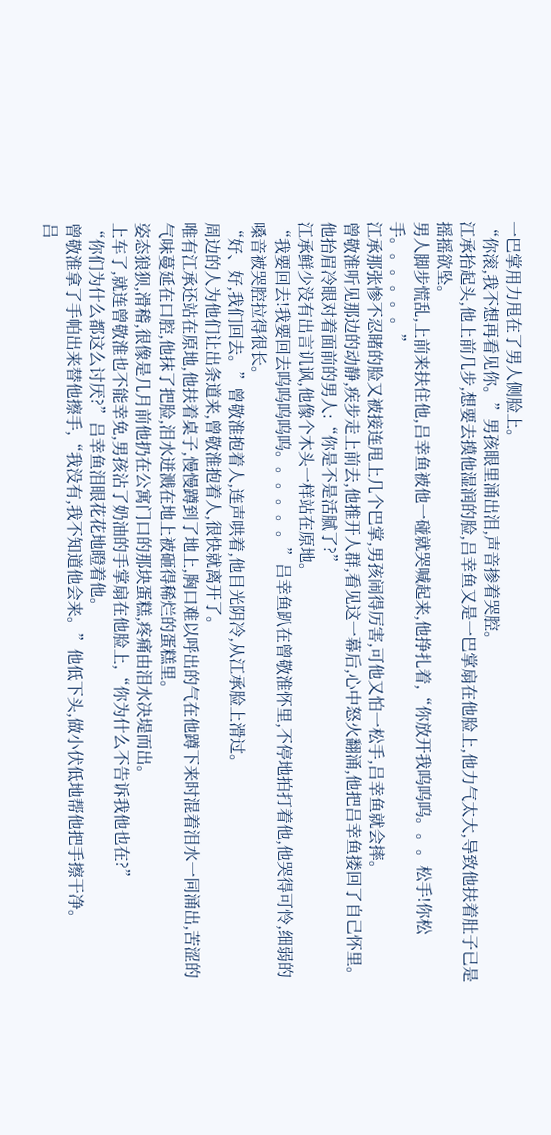一巴掌用力甩在了男人侧脸上。
“你滚,我不想再看见你。”男孩眼里涌出泪,声音掺着哭腔。
江承抬起头,他上前几步,想要去摸他湿润的脸,吕幸鱼又是一巴掌扇在他脸上,他力气太大,导致他扶着肚子已是摇摇欲坠。
男人脚步慌乱,上前来扶住他,吕幸鱼被他一碰就哭喊起来,他挣扎着,“你放开我呜呜呜。。。松手!你松手。。。。。。”
江承那张惨不忍睹的脸又被接连甩上几个巴掌,男孩闹得厉害,可他又怕一松手,吕幸鱼就会摔。
曾敬淮听见那边的动静,疾步走上前去,他推开人群,看见这一幕后,心中怒火翻涌,他把吕幸鱼搂回了自己怀里。
他抬眉冷眼对着面前的男人:“你是不是活腻了?”
江承鲜少没有出言讥讽,他像个木头一样站在原地。
“我要回去!我要回去呜呜呜呜呜。。。。。。”吕幸鱼趴在曾敬淮怀里,不停地拍打着他,他哭得可怜,细弱的嗓音被哭腔拉得很长。
“好、好,我们回去。”曾敬淮抱着人,连声哄着,他目光阴冷,从江承脸上滑过。
周边的人为他们让出条道来,曾敬淮抱着人,很快就离开了。
唯有江承还站在原地,他扶着桌子,慢慢蹲到了地上,胸口难以呼出的气在他蹲下来时混着泪水一同涌出,苦涩的气味蔓延在口腔,他抹了把脸,泪水迸溅在地上被砸得稀烂的蛋糕里。
姿态狼狈,滑稽,很像是几月前他扔在公寓门口的那块蛋糕,疼痛由泪水决堤而出。
上车了,就连曾敬淮也不能幸免,男孩沾了奶油的手掌扇在他脸上,“你为什么不告诉我他也在?”
“你们为什么都这么讨厌?”吕幸鱼泪眼花花地瞪着他。
曾敬淮拿了手帕出来替他擦手,“我没有,我不知道他会来。”他低下头,做小伏低地帮他把手擦干净。
吕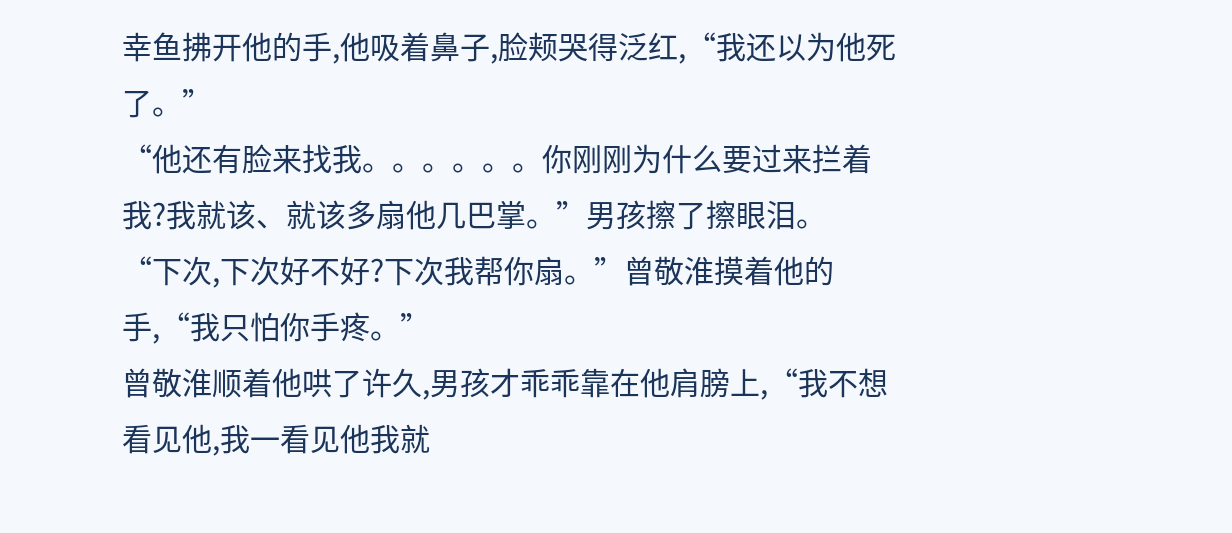幸鱼拂开他的手,他吸着鼻子,脸颊哭得泛红,“我还以为他死了。”
“他还有脸来找我。。。。。。你刚刚为什么要过来拦着我?我就该、就该多扇他几巴掌。”男孩擦了擦眼泪。
“下次,下次好不好?下次我帮你扇。”曾敬淮摸着他的手,“我只怕你手疼。”
曾敬淮顺着他哄了许久,男孩才乖乖靠在他肩膀上,“我不想看见他,我一看见他我就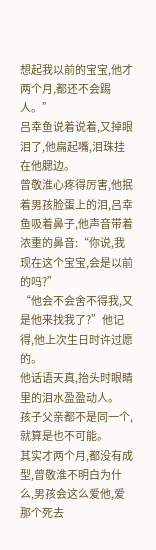想起我以前的宝宝,他才两个月,都还不会踢人。”
吕幸鱼说着说着,又掉眼泪了,他扁起嘴,泪珠挂在他腮边。
曾敬淮心疼得厉害,他抿着男孩脸蛋上的泪,吕幸鱼吸着鼻子,他声音带着浓重的鼻音:“你说,我现在这个宝宝,会是以前的吗?”
“他会不会舍不得我,又是他来找我了?”他记得,他上次生日时许过愿的。
他话语天真,抬头时眼睛里的泪水盈盈动人。
孩子父亲都不是同一个,就算是也不可能。
其实才两个月,都没有成型,曾敬淮不明白为什么,男孩会这么爱他,爱那个死去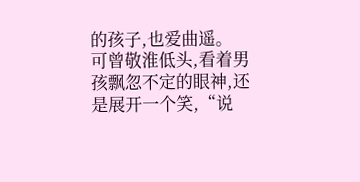的孩子,也爱曲遥。
可曾敬淮低头,看着男孩飘忽不定的眼神,还是展开一个笑,“说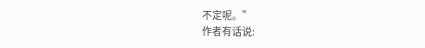不定呢。”
作者有话说: